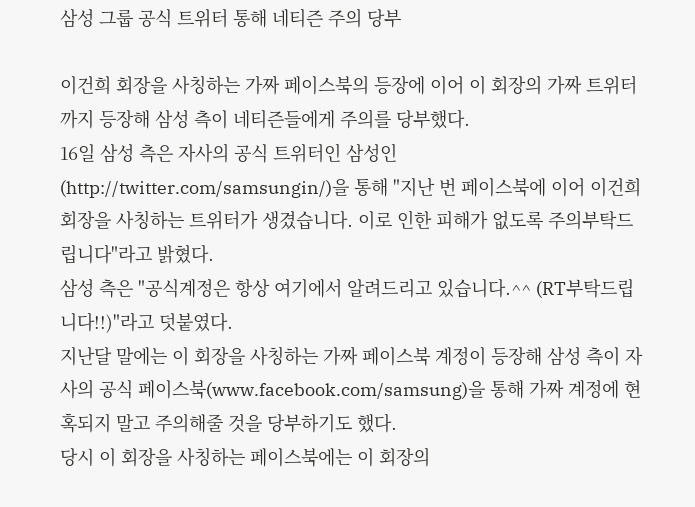삼성 그룹 공식 트위터 통해 네티즌 주의 당부

이건희 회장을 사칭하는 가짜 페이스북의 등장에 이어 이 회장의 가짜 트위터까지 등장해 삼성 측이 네티즌들에게 주의를 당부했다.
16일 삼성 측은 자사의 공식 트위터인 삼성인(http://twitter.com/samsungin/)을 통해 "지난 번 페이스북에 이어 이건희 회장을 사칭하는 트위터가 생겼습니다. 이로 인한 피해가 없도록 주의부탁드립니다"라고 밝혔다.
삼성 측은 "공식계정은 항상 여기에서 알려드리고 있습니다.^^ (RT부탁드립니다!!)"라고 덧붙였다.
지난달 말에는 이 회장을 사칭하는 가짜 페이스북 계정이 등장해 삼성 측이 자사의 공식 페이스북(www.facebook.com/samsung)을 통해 가짜 계정에 현혹되지 말고 주의해줄 것을 당부하기도 했다.
당시 이 회장을 사칭하는 페이스북에는 이 회장의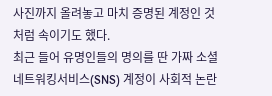사진까지 올려놓고 마치 증명된 계정인 것처럼 속이기도 했다.
최근 들어 유명인들의 명의를 딴 가짜 소셜네트워킹서비스(SNS) 계정이 사회적 논란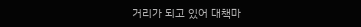거리가 되고 있어 대책마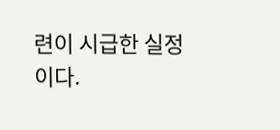련이 시급한 실정이다.